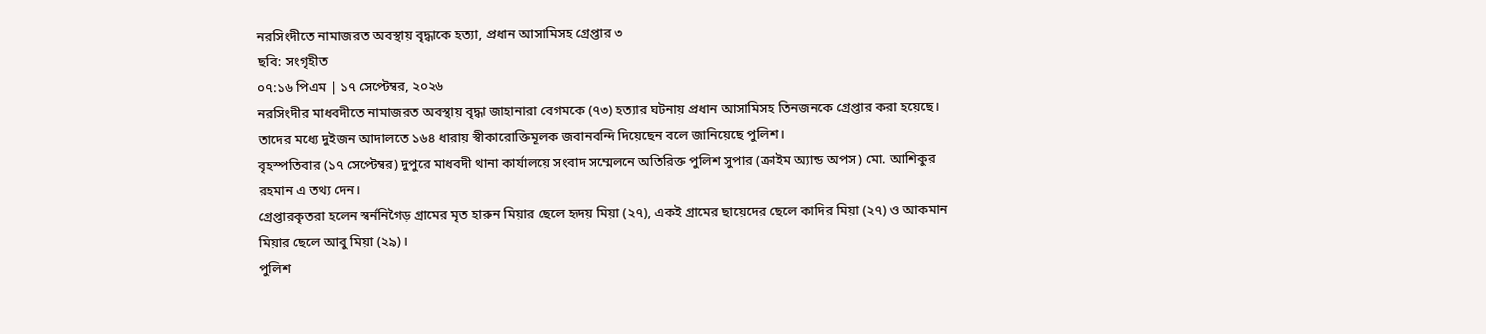নরসিংদীতে নামাজরত অবস্থায় বৃদ্ধাকে হত্যা, প্রধান আসামিসহ গ্রেপ্তার ৩
ছবি: সংগৃহীত
০৭:১৬ পিএম | ১৭ সেপ্টেম্বর, ২০২৬
নরসিংদীর মাধবদীতে নামাজরত অবস্থায় বৃদ্ধা জাহানারা বেগমকে (৭৩) হত্যার ঘটনায় প্রধান আসামিসহ তিনজনকে গ্রেপ্তার করা হয়েছে। তাদের মধ্যে দুইজন আদালতে ১৬৪ ধারায় স্বীকারোক্তিমূলক জবানবন্দি দিয়েছেন বলে জানিয়েছে পুলিশ।
বৃহস্পতিবার (১৭ সেপ্টেম্বর) দুপুরে মাধবদী থানা কার্যালয়ে সংবাদ সম্মেলনে অতিরিক্ত পুলিশ সুপার (ক্রাইম অ্যান্ড অপস) মো. আশিকুর রহমান এ তথ্য দেন।
গ্রেপ্তারকৃতরা হলেন স্বর্ননিগৈড় গ্রামের মৃত হারুন মিয়ার ছেলে হৃদয় মিয়া (২৭), একই গ্রামের ছায়েদের ছেলে কাদির মিয়া (২৭) ও আকমান মিয়ার ছেলে আবু মিয়া (২৯)।
পুলিশ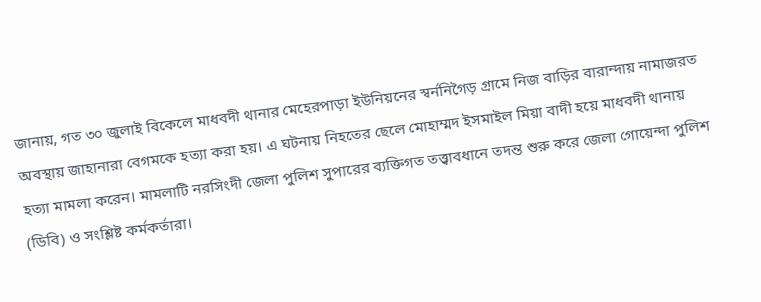জানায়, গত ৩০ জুলাই বিকেলে মাধবদী থানার মেহেরপাড়া ইউনিয়নের স্বর্ননিগৈড় গ্রামে নিজ বাড়ির বারান্দায় নামাজরত অবস্থায় জাহানারা বেগমকে হত্যা করা হয়। এ ঘটনায় নিহতের ছেলে মোহাম্মদ ইসমাইল মিয়া বাদী হয়ে মাধবদী থানায় হত্যা মামলা করেন। মামলাটি নরসিংদী জেলা পুলিশ সুপারের ব্যক্তিগত তত্ত্বাবধানে তদন্ত শুরু করে জেলা গোয়েন্দা পুলিশ (ডিবি) ও সংশ্লিষ্ট কর্মকর্তারা।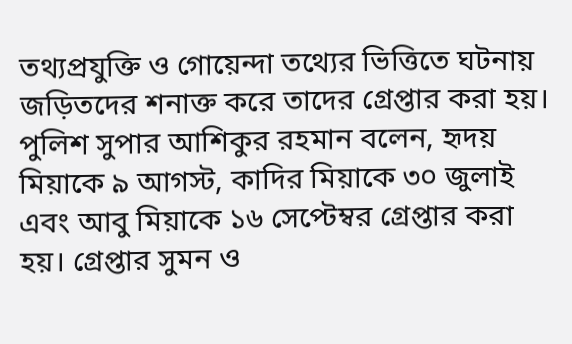তথ্যপ্রযুক্তি ও গোয়েন্দা তথ্যের ভিত্তিতে ঘটনায় জড়িতদের শনাক্ত করে তাদের গ্রেপ্তার করা হয়।
পুলিশ সুপার আশিকুর রহমান বলেন, হৃদয় মিয়াকে ৯ আগস্ট, কাদির মিয়াকে ৩০ জুলাই এবং আবু মিয়াকে ১৬ সেপ্টেম্বর গ্রেপ্তার করা হয়। গ্রেপ্তার সুমন ও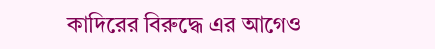কাদিরের বিরুদ্ধে এর আগেও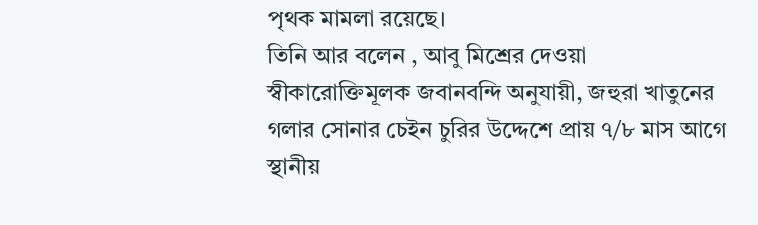পৃথক মামলা রয়েছে।
তিনি আর বলেন , আবু মিশ্রের দেওয়া স্বীকারোক্তিমূলক জবানবন্দি অনুযায়ী, জহুরা খাতুনের গলার সোনার চেইন চুরির উদ্দেশে প্রায় ৭/৮ মাস আগে স্থানীয়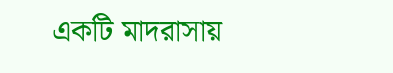একটি মাদরাসায়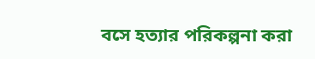বসে হত্যার পরিকল্পনা করা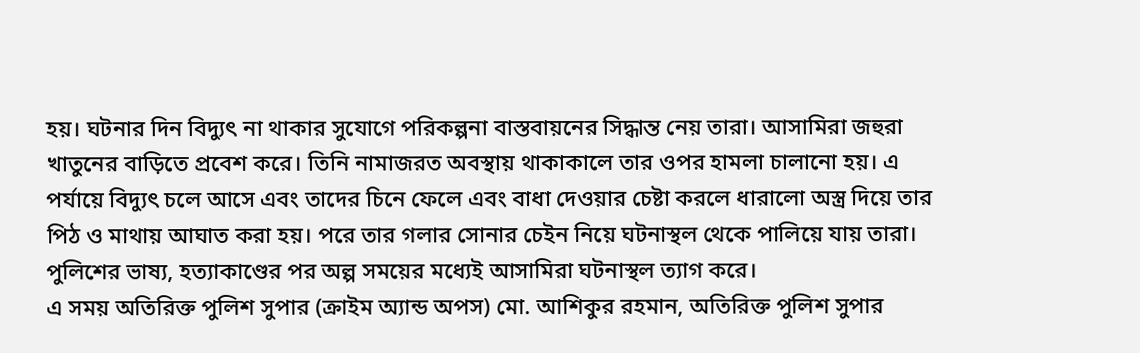হয়। ঘটনার দিন বিদ্যুৎ না থাকার সুযোগে পরিকল্পনা বাস্তবায়নের সিদ্ধান্ত নেয় তারা। আসামিরা জহুরা খাতুনের বাড়িতে প্রবেশ করে। তিনি নামাজরত অবস্থায় থাকাকালে তার ওপর হামলা চালানো হয়। এ পর্যায়ে বিদ্যুৎ চলে আসে এবং তাদের চিনে ফেলে এবং বাধা দেওয়ার চেষ্টা করলে ধারালো অস্ত্র দিয়ে তার পিঠ ও মাথায় আঘাত করা হয়। পরে তার গলার সোনার চেইন নিয়ে ঘটনাস্থল থেকে পালিয়ে যায় তারা।
পুলিশের ভাষ্য, হত্যাকাণ্ডের পর অল্প সময়ের মধ্যেই আসামিরা ঘটনাস্থল ত্যাগ করে।
এ সময় অতিরিক্ত পুলিশ সুপার (ক্রাইম অ্যান্ড অপস) মো. আশিকুর রহমান, অতিরিক্ত পুলিশ সুপার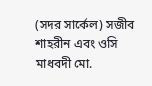(সদর সার্কেল) সজীব শাহরীন এবং ওসি মাধবদী মো.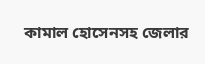কামাল হোসেনসহ জেলার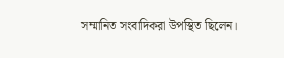সম্মানিত সংবাদিকরা উপস্থিত ছিলেন।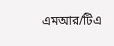এমআর/টিএ